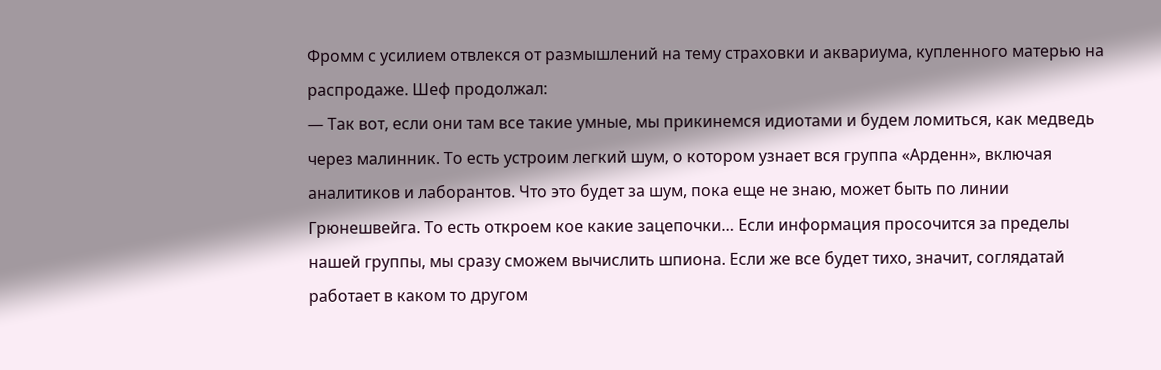Фромм с усилием отвлекся от размышлений на тему страховки и аквариума, купленного матерью на распродаже. Шеф продолжал:
— Так вот, если они там все такие умные, мы прикинемся идиотами и будем ломиться, как медведь через малинник. То есть устроим легкий шум, о котором узнает вся группа «Арденн», включая аналитиков и лаборантов. Что это будет за шум, пока еще не знаю, может быть по линии Грюнешвейга. То есть откроем кое какие зацепочки… Если информация просочится за пределы нашей группы, мы сразу сможем вычислить шпиона. Если же все будет тихо, значит, соглядатай работает в каком то другом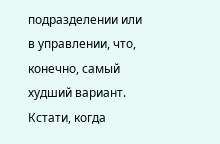подразделении или в управлении, что, конечно, самый худший вариант. Кстати, когда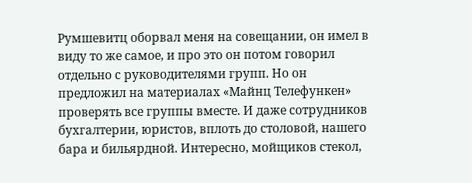Румшевитц оборвал меня на совещании, он имел в виду то же самое, и про это он потом говорил отдельно с руководителями групп. Но он предложил на материалах «Майнц Телефункен» проверять все группы вместе. И даже сотрудников бухгалтерии, юристов, вплоть до столовой, нашего бара и бильярдной. Интересно, мойщиков стекол,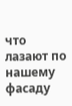что лазают по нашему фасаду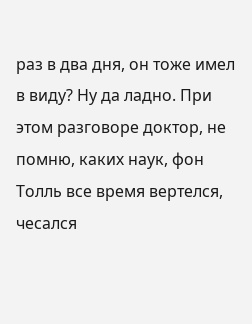раз в два дня, он тоже имел в виду? Ну да ладно. При этом разговоре доктор, не помню, каких наук, фон Толль все время вертелся, чесался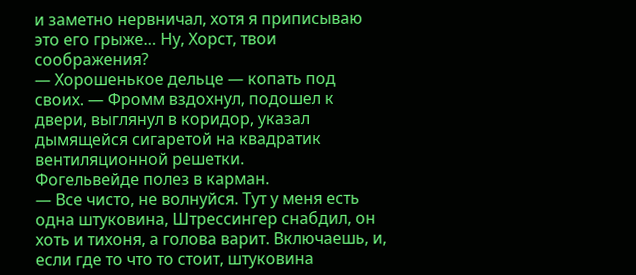и заметно нервничал, хотя я приписываю это его грыже… Ну, Хорст, твои соображения?
— Хорошенькое дельце — копать под своих. — Фромм вздохнул, подошел к двери, выглянул в коридор, указал дымящейся сигаретой на квадратик вентиляционной решетки.
Фогельвейде полез в карман.
— Все чисто, не волнуйся. Тут у меня есть одна штуковина, Штрессингер снабдил, он хоть и тихоня, а голова варит. Включаешь, и, если где то что то стоит, штуковина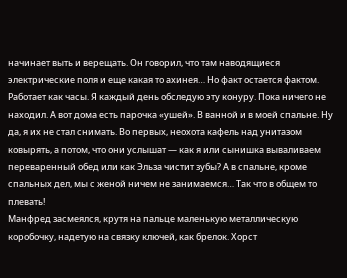начинает выть и верещать. Он говорил, что там наводящиеся электрические поля и еще какая то ахинея… Но факт остается фактом. Работает как часы. Я каждый день обследую эту конуру. Пока ничего не находил. А вот дома есть парочка «ушей». В ванной и в моей спальне. Ну да, я их не стал снимать. Во первых, неохота кафель над унитазом ковырять, а потом, что они услышат — как я или сынишка вываливаем переваренный обед или как Эльза чистит зубы? А в спальне, кроме спальных дел, мы с женой ничем не занимаемся… Так что в общем то плевать!
Манфред засмеялся, крутя на пальце маленькую металлическую коробочку, надетую на связку ключей, как брелок. Хорст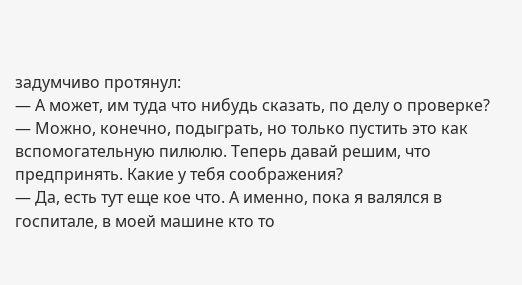задумчиво протянул:
— А может, им туда что нибудь сказать, по делу о проверке?
— Можно, конечно, подыграть, но только пустить это как вспомогательную пилюлю. Теперь давай решим, что предпринять. Какие у тебя соображения?
— Да, есть тут еще кое что. А именно, пока я валялся в госпитале, в моей машине кто то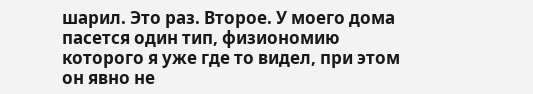шарил. Это раз. Второе. У моего дома пасется один тип, физиономию которого я уже где то видел, при этом он явно не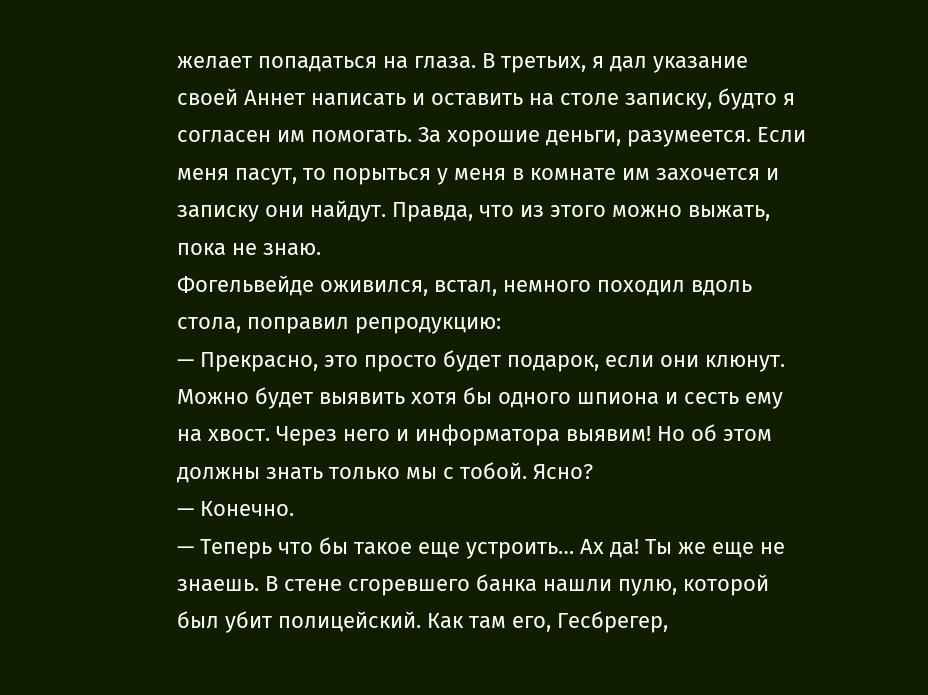желает попадаться на глаза. В третьих, я дал указание своей Аннет написать и оставить на столе записку, будто я согласен им помогать. За хорошие деньги, разумеется. Если меня пасут, то порыться у меня в комнате им захочется и записку они найдут. Правда, что из этого можно выжать, пока не знаю.
Фогельвейде оживился, встал, немного походил вдоль стола, поправил репродукцию:
— Прекрасно, это просто будет подарок, если они клюнут. Можно будет выявить хотя бы одного шпиона и сесть ему на хвост. Через него и информатора выявим! Но об этом должны знать только мы с тобой. Ясно?
— Конечно.
— Теперь что бы такое еще устроить… Ах да! Ты же еще не знаешь. В стене сгоревшего банка нашли пулю, которой был убит полицейский. Как там его, Гесбрегер,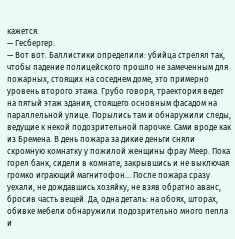кажется.
— Гесбергер.
— Вот вот. Баллистики определили: убийца стрелял так, чтобы падение полицейского прошло не замеченным для пожарных, стоящих на соседнем доме, это примерно уровень второго этажа. Грубо говоря, траектория ведет на пятый этаж здания, стоящего основным фасадом на параллельной улице. Порылись там и обнаружили следы, ведущие к некой подозрительной парочке. Сами вроде как из Бремена. В день пожара за дикие деньги сняли скромную комнатку у пожилой женщины фрау Меер. Пока горел банк, сидели в комнате, закрывшись и не выключая громко играющий магнитофон… После пожара сразу уехали, не дождавшись хозяйку, не взяв обратно аванс, бросив часть вещей. Да, одна деталь: на обоях, шторах, обивке мебели обнаружили подозрительно много пепла и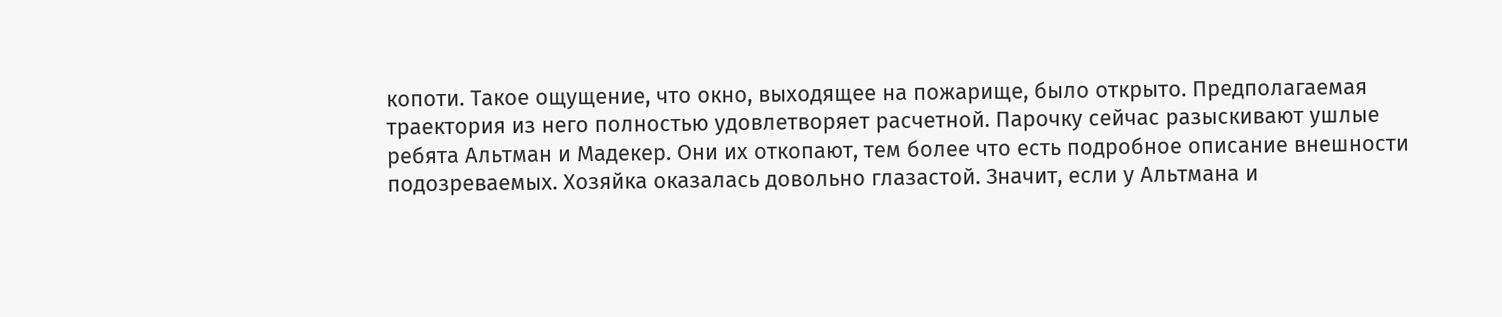копоти. Такое ощущение, что окно, выходящее на пожарище, было открыто. Предполагаемая траектория из него полностью удовлетворяет расчетной. Парочку сейчас разыскивают ушлые ребята Альтман и Мадекер. Они их откопают, тем более что есть подробное описание внешности подозреваемых. Хозяйка оказалась довольно глазастой. Значит, если у Альтмана и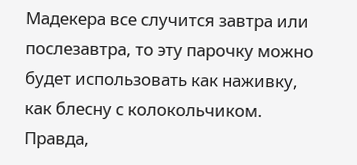Мадекера все случится завтра или послезавтра, то эту парочку можно будет использовать как наживку, как блесну с колокольчиком. Правда,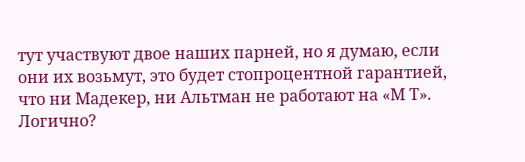тут участвуют двое наших парней, но я думаю, если они их возьмут, это будет стопроцентной гарантией, что ни Мадекер, ни Альтман не работают на «М Т». Логично?